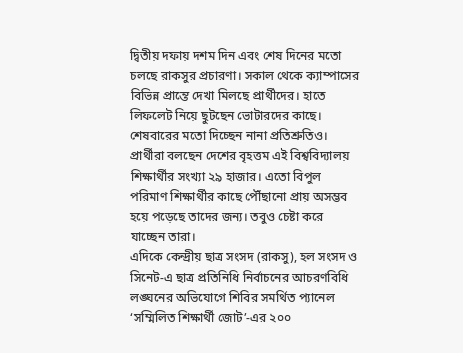দ্বিতীয় দফায় দশম দিন এবং শেষ দিনের মতো চলছে রাকসুর প্রচারণা। সকাল থেকে ক্যাম্পাসের বিভিন্ন প্রান্তে দেখা মিলছে প্রার্থীদের। হাতে লিফলেট নিয়ে ছুটছেন ভোটারদের কাছে। শেষবারের মতো দিচ্ছেন নানা প্রতিশ্রুতিও। প্রার্থীরা বলছেন দেশের বৃহত্তম এই বিশ্ববিদ্যালয় শিক্ষার্থীর সংখ্যা ২৯ হাজার। এতো বিপুল পরিমাণ শিক্ষার্থীর কাছে পৌঁছানো প্রায় অসম্ভব হয়ে পড়েছে তাদের জন্য। তবুও চেষ্টা করে যাচ্ছেন তারা।
এদিকে কেন্দ্রীয় ছাত্র সংসদ (রাকসু), হল সংসদ ও সিনেট-এ ছাত্র প্রতিনিধি নির্বাচনের আচরণবিধি লঙ্ঘনের অভিযোগে শিবির সমর্থিত প্যানেল ‘সম্মিলিত শিক্ষার্থী জোট’-এর ২০০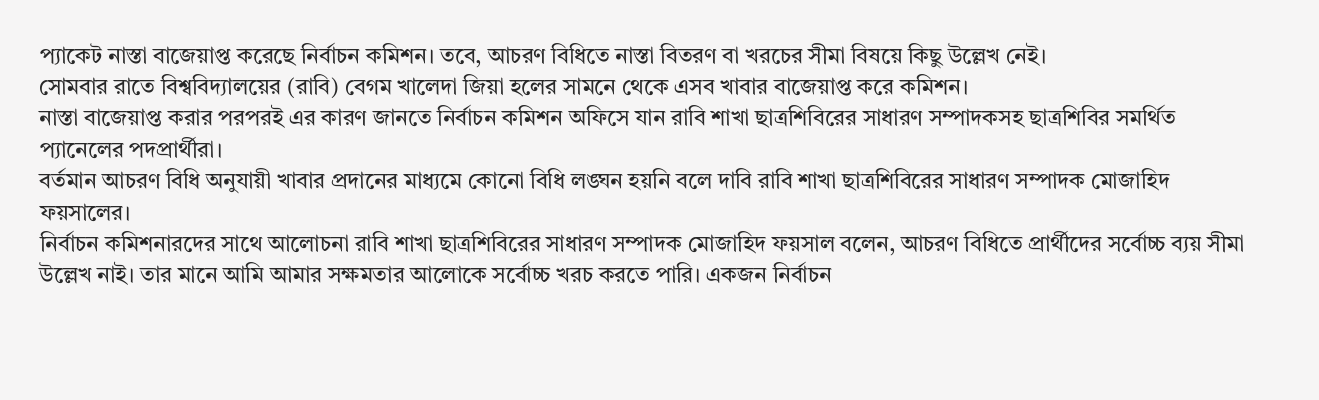প্যাকেট নাস্তা বাজেয়াপ্ত করেছে নির্বাচন কমিশন। তবে, আচরণ বিধিতে নাস্তা বিতরণ বা খরচের সীমা বিষয়ে কিছু উল্লেখ নেই।
সোমবার রাতে বিশ্ববিদ্যালয়ের (রাবি) বেগম খালেদা জিয়া হলের সামনে থেকে এসব খাবার বাজেয়াপ্ত করে কমিশন।
নাস্তা বাজেয়াপ্ত করার পরপরই এর কারণ জানতে নির্বাচন কমিশন অফিসে যান রাবি শাখা ছাত্রশিবিরের সাধারণ সম্পাদকসহ ছাত্রশিবির সমর্থিত প্যানেলের পদপ্রার্থীরা।
বর্তমান আচরণ বিধি অনুযায়ী খাবার প্রদানের মাধ্যমে কোনো বিধি লঙ্ঘন হয়নি বলে দাবি রাবি শাখা ছাত্রশিবিরের সাধারণ সম্পাদক মোজাহিদ ফয়সালের।
নির্বাচন কমিশনারদের সাথে আলোচনা রাবি শাখা ছাত্রশিবিরের সাধারণ সম্পাদক মোজাহিদ ফয়সাল বলেন, আচরণ বিধিতে প্রার্থীদের সর্বোচ্চ ব্যয় সীমা উল্লেখ নাই। তার মানে আমি আমার সক্ষমতার আলোকে সর্বোচ্চ খরচ করতে পারি। একজন নির্বাচন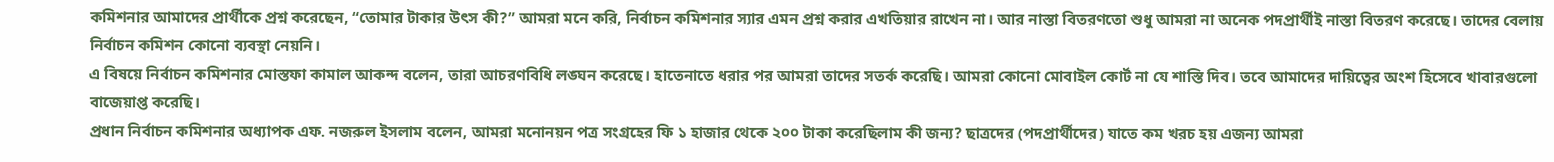কমিশনার আমাদের প্রার্থীকে প্রশ্ন করেছেন, “তোমার টাকার উৎস কী?” আমরা মনে করি, নির্বাচন কমিশনার স্যার এমন প্রশ্ন করার এখতিয়ার রাখেন না। আর নাস্তা বিতরণতো শুধু আমরা না অনেক পদপ্রার্থীই নাস্তা বিতরণ করেছে। তাদের বেলায় নির্বাচন কমিশন কোনো ব্যবস্থা নেয়নি।
এ বিষয়ে নির্বাচন কমিশনার মোস্তফা কামাল আকন্দ বলেন, তারা আচরণবিধি লঙ্ঘন করেছে। হাতেনাতে ধরার পর আমরা তাদের সতর্ক করেছি। আমরা কোনো মোবাইল কোর্ট না যে শাস্তি দিব। তবে আমাদের দায়িত্বের অংশ হিসেবে খাবারগুলো বাজেয়াপ্ত করেছি।
প্রধান নির্বাচন কমিশনার অধ্যাপক এফ. নজরুল ইসলাম বলেন, আমরা মনোনয়ন পত্র সংগ্রহের ফি ১ হাজার থেকে ২০০ টাকা করেছিলাম কী জন্য? ছাত্রদের (পদপ্রার্থীদের) যাতে কম খরচ হয় এজন্য আমরা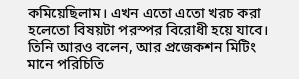কমিয়েছিলাম। এখন এতো এতো খরচ করা হলেতো বিষয়টা পরস্পর বিরোধী হয়ে যাবে।
তিনি আরও বলেন, আর প্রজেকশন মিটিং মানে পরিচিতি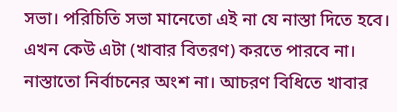সভা। পরিচিতি সভা মানেতো এই না যে নাস্তা দিতে হবে। এখন কেউ এটা (খাবার বিতরণ) করতে পারবে না। নাস্তাতো নির্বাচনের অংশ না। আচরণ বিধিতে খাবার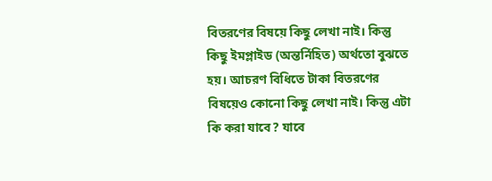বিতরণের বিষয়ে কিছু লেখা নাই। কিন্তু কিছু ইমপ্লাইড (অন্তর্নিহিত) অর্থতো বুঝতে হয়। আচরণ বিধিতে টাকা বিতরণের বিষয়েও কোনো কিছু লেখা নাই। কিন্তু এটা কি করা যাবে? যাবে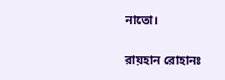নাতো।

রায়হান রোহানঃ